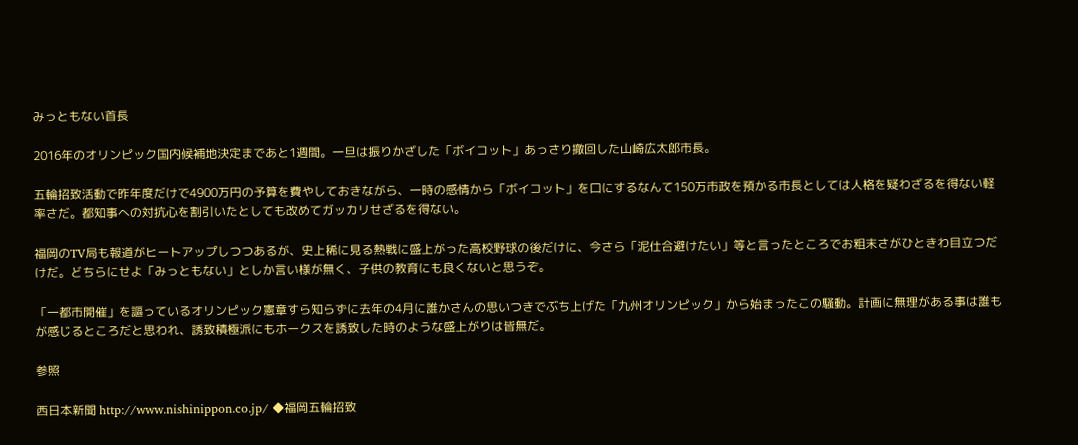みっともない首長

2016年のオリンピック国内候補地決定まであと1週間。一旦は振りかざした「ボイコット」あっさり撤回した山崎広太郎市長。

五輪招致活動で昨年度だけで4900万円の予算を費やしておきながら、一時の感情から「ボイコット」を口にするなんて150万市政を預かる市長としては人格を疑わざるを得ない軽率さだ。都知事への対抗心を割引いたとしても改めてガッカリせざるを得ない。

福岡のTV局も報道がヒートアップしつつあるが、史上稀に見る熱戦に盛上がった高校野球の後だけに、今さら「泥仕合避けたい」等と言ったところでお粗末さがひときわ目立つだけだ。どちらにせよ「みっともない」としか言い様が無く、子供の教育にも良くないと思うぞ。

「一都市開催」を謳っているオリンピック憲章すら知らずに去年の4月に誰かさんの思いつきでぶち上げた「九州オリンピック」から始まったこの騒動。計画に無理がある事は誰もが感じるところだと思われ、誘致積極派にもホークスを誘致した時のような盛上がりは皆無だ。

参照

西日本新聞 http://www.nishinippon.co.jp/ ◆福岡五輪招致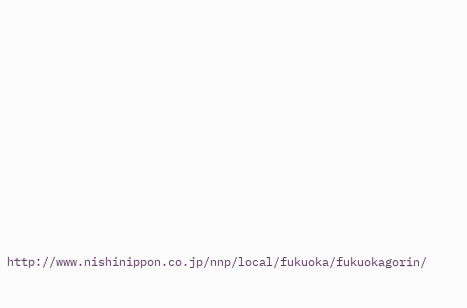http://www.nishinippon.co.jp/nnp/local/fukuoka/fukuokagorin/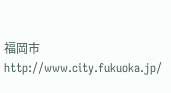福岡市 http://www.city.fukuoka.jp/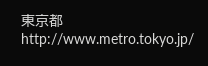東京都 http://www.metro.tokyo.jp/